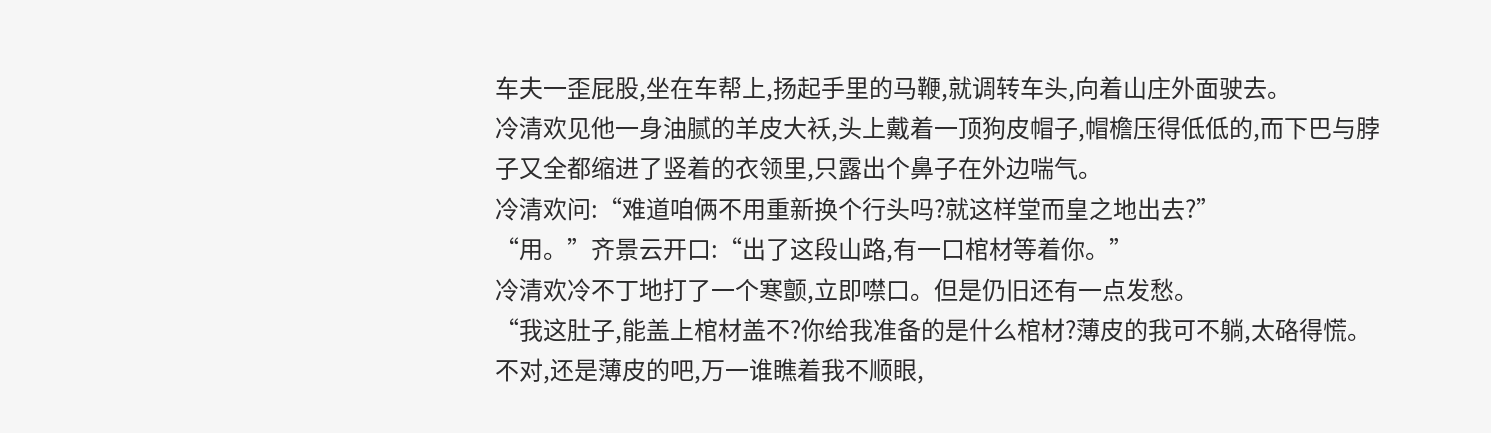车夫一歪屁股,坐在车帮上,扬起手里的马鞭,就调转车头,向着山庄外面驶去。
冷清欢见他一身油腻的羊皮大袄,头上戴着一顶狗皮帽子,帽檐压得低低的,而下巴与脖子又全都缩进了竖着的衣领里,只露出个鼻子在外边喘气。
冷清欢问:“难道咱俩不用重新换个行头吗?就这样堂而皇之地出去?”
“用。”齐景云开口:“出了这段山路,有一口棺材等着你。”
冷清欢冷不丁地打了一个寒颤,立即噤口。但是仍旧还有一点发愁。
“我这肚子,能盖上棺材盖不?你给我准备的是什么棺材?薄皮的我可不躺,太硌得慌。不对,还是薄皮的吧,万一谁瞧着我不顺眼,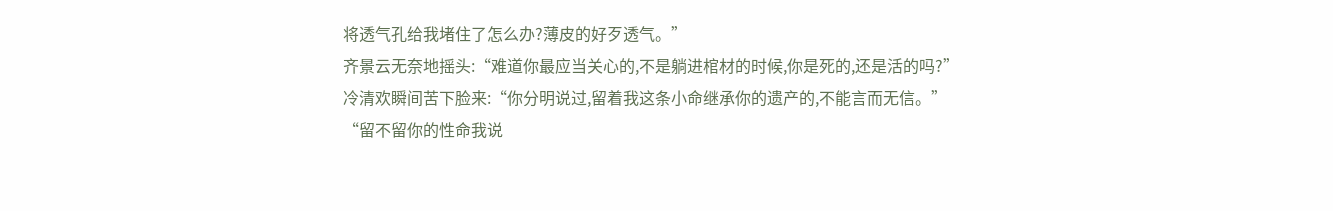将透气孔给我堵住了怎么办?薄皮的好歹透气。”
齐景云无奈地摇头:“难道你最应当关心的,不是躺进棺材的时候,你是死的,还是活的吗?”
冷清欢瞬间苦下脸来:“你分明说过,留着我这条小命继承你的遗产的,不能言而无信。”
“留不留你的性命我说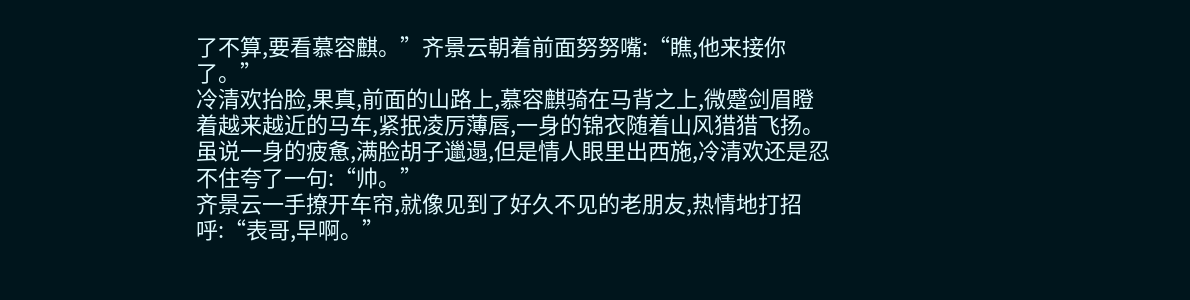了不算,要看慕容麒。”齐景云朝着前面努努嘴:“瞧,他来接你了。”
冷清欢抬脸,果真,前面的山路上,慕容麒骑在马背之上,微蹙剑眉瞪着越来越近的马车,紧抿凌厉薄唇,一身的锦衣随着山风猎猎飞扬。
虽说一身的疲惫,满脸胡子邋遢,但是情人眼里出西施,冷清欢还是忍不住夸了一句:“帅。”
齐景云一手撩开车帘,就像见到了好久不见的老朋友,热情地打招呼:“表哥,早啊。”